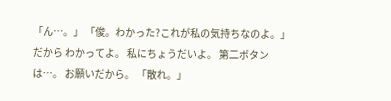「ん…。」 「俊。わかった?これが私の気持ちなのよ。」 だから わかってよ。 私にちょうだいよ。 第二ボタンは…。 お願いだから。 「散れ。」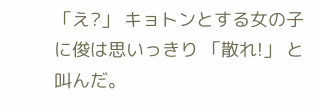「え?」 キョトンとする女の子に俊は思いっきり 「散れ!」 と叫んだ。